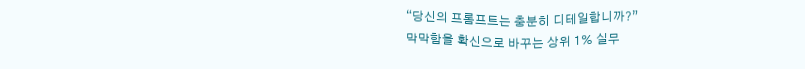“당신의 프롬프트는 충분히 디테일합니까?”
막막함을 확신으로 바꾸는 상위 1% 실무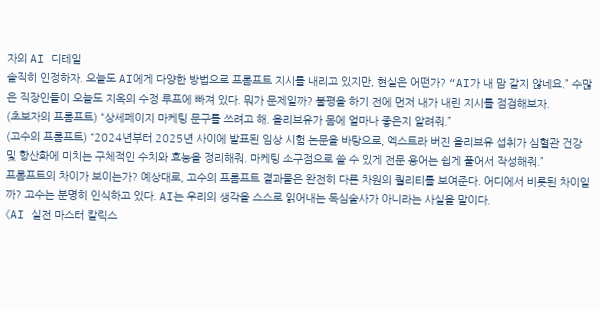자의 AI 디테일
솔직히 인정하자. 오늘도 AI에게 다양한 방법으로 프롬프트 지시를 내리고 있지만, 현실은 어떤가? “AI가 내 맘 같지 않네요.” 수많은 직장인들이 오늘도 지옥의 수정 루프에 빠져 있다. 뭐가 문제일까? 불평을 하기 전에 먼저 내가 내린 지시를 점검해보자.
(초보자의 프롬프트) “상세페이지 마케팅 문구를 쓰려고 해. 올리브유가 몸에 얼마나 좋은지 알려줘.”
(고수의 프롬프트) “2024년부터 2025년 사이에 발표된 임상 시험 논문을 바탕으로, 엑스트라 버진 올리브유 섭취가 심혈관 건강 및 항산화에 미치는 구체적인 수치와 효능을 정리해줘. 마케팅 소구점으로 쓸 수 있게 전문 용어는 쉽게 풀어서 작성해줘.”
프롬프트의 차이가 보이는가? 예상대로, 고수의 프롬프트 결과물은 완전히 다른 차원의 퀄리티를 보여준다. 어디에서 비롯된 차이일까? 고수는 분명히 인식하고 있다. AI는 우리의 생각을 스스로 읽어내는 독심술사가 아니라는 사실을 말이다.
《AI 실전 마스터 칼릭스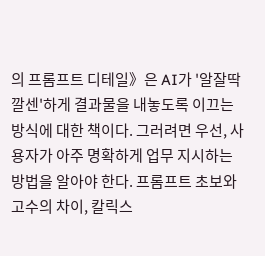의 프롬프트 디테일》은 AI가 '알잘딱깔센'하게 결과물을 내놓도록 이끄는 방식에 대한 책이다. 그러려면 우선, 사용자가 아주 명확하게 업무 지시하는 방법을 알아야 한다. 프롬프트 초보와 고수의 차이, 칼릭스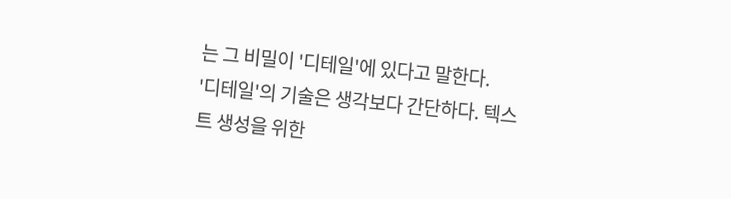는 그 비밀이 '디테일'에 있다고 말한다.
'디테일'의 기술은 생각보다 간단하다. 텍스트 생성을 위한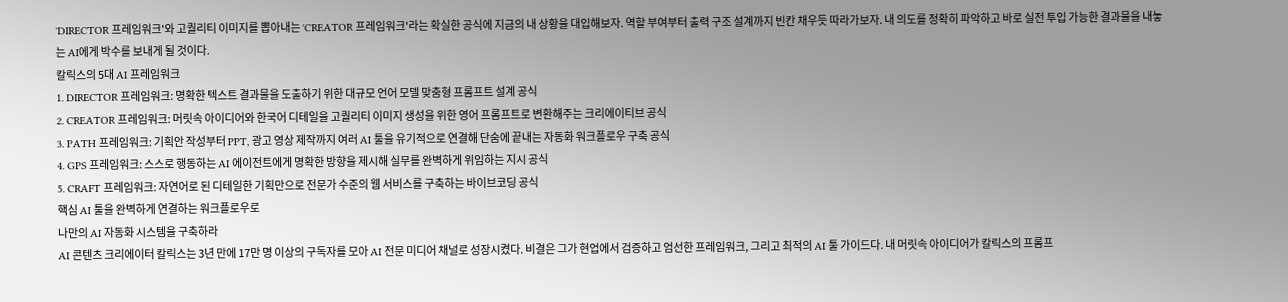'DIRECTOR 프레임워크'와 고퀄리티 이미지를 뽑아내는 'CREATOR 프레임워크'라는 확실한 공식에 지금의 내 상황을 대입해보자. 역할 부여부터 출력 구조 설계까지 빈칸 채우듯 따라가보자. 내 의도를 정확히 파악하고 바로 실전 투입 가능한 결과물을 내놓는 AI에게 박수를 보내게 될 것이다.
칼릭스의 5대 AI 프레임워크
1. DIRECTOR 프레임워크: 명확한 텍스트 결과물을 도출하기 위한 대규모 언어 모델 맞춤형 프롬프트 설계 공식
2. CREATOR 프레임워크: 머릿속 아이디어와 한국어 디테일을 고퀄리티 이미지 생성을 위한 영어 프롬프트로 변환해주는 크리에이티브 공식
3. PATH 프레임워크: 기획안 작성부터 PPT, 광고 영상 제작까지 여러 AI 툴을 유기적으로 연결해 단숨에 끝내는 자동화 워크플로우 구축 공식
4. GPS 프레임워크: 스스로 행동하는 AI 에이전트에게 명확한 방향을 제시해 실무를 완벽하게 위임하는 지시 공식
5. CRAFT 프레임워크: 자연어로 된 디테일한 기획만으로 전문가 수준의 웹 서비스를 구축하는 바이브코딩 공식
핵심 AI 툴을 완벽하게 연결하는 워크플로우로
나만의 AI 자동화 시스템을 구축하라
AI 콘텐츠 크리에이터 칼릭스는 3년 만에 17만 명 이상의 구독자를 모아 AI 전문 미디어 채널로 성장시켰다. 비결은 그가 현업에서 검증하고 엄선한 프레임워크, 그리고 최적의 AI 툴 가이드다. 내 머릿속 아이디어가 칼릭스의 프롬프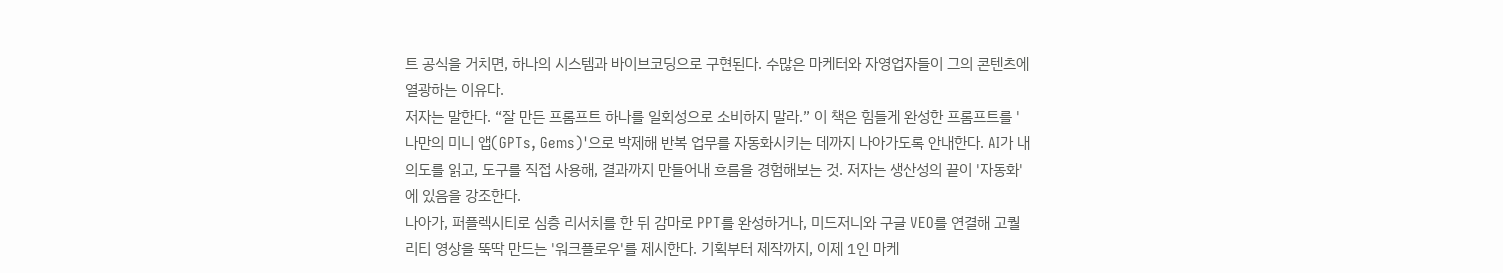트 공식을 거치면, 하나의 시스템과 바이브코딩으로 구현된다. 수많은 마케터와 자영업자들이 그의 콘텐츠에 열광하는 이유다.
저자는 말한다. “잘 만든 프롬프트 하나를 일회성으로 소비하지 말라.” 이 책은 힘들게 완성한 프롬프트를 '나만의 미니 앱(GPTs, Gems)'으로 박제해 반복 업무를 자동화시키는 데까지 나아가도록 안내한다. AI가 내 의도를 읽고, 도구를 직접 사용해, 결과까지 만들어내 흐름을 경험해보는 것. 저자는 생산성의 끝이 '자동화'에 있음을 강조한다.
나아가, 퍼플렉시티로 심층 리서치를 한 뒤 감마로 PPT를 완성하거나, 미드저니와 구글 VEO를 연결해 고퀄리티 영상을 뚝딱 만드는 '워크플로우'를 제시한다. 기획부터 제작까지, 이제 1인 마케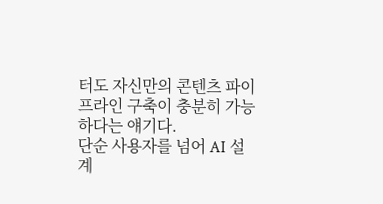터도 자신만의 콘텐츠 파이프라인 구축이 충분히 가능하다는 얘기다.
단순 사용자를 넘어 AI 설계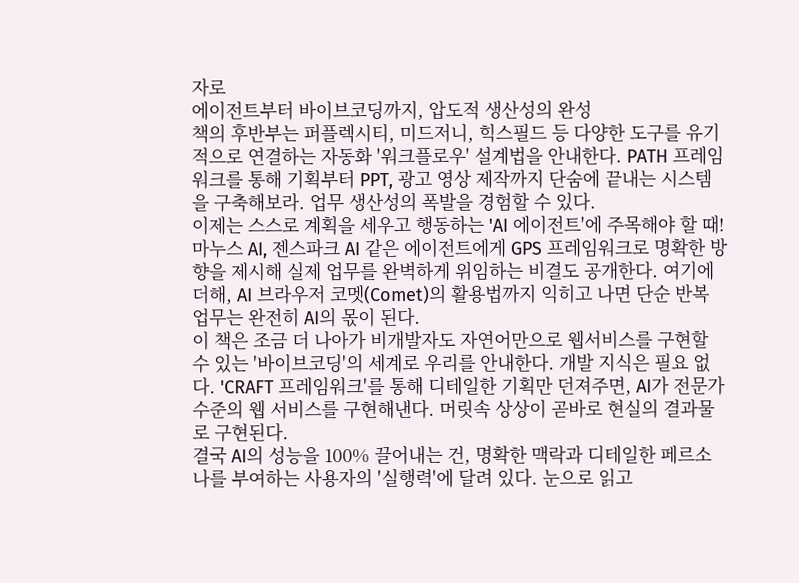자로
에이전트부터 바이브코딩까지, 압도적 생산성의 완성
책의 후반부는 퍼플렉시티, 미드저니, 힉스필드 등 다양한 도구를 유기적으로 연결하는 자동화 '워크플로우' 설계법을 안내한다. PATH 프레임워크를 통해 기획부터 PPT, 광고 영상 제작까지 단숨에 끝내는 시스템을 구축해보라. 업무 생산성의 폭발을 경험할 수 있다.
이제는 스스로 계획을 세우고 행동하는 'AI 에이전트'에 주목해야 할 때! 마누스 AI, 젠스파크 AI 같은 에이전트에게 GPS 프레임워크로 명확한 방향을 제시해 실제 업무를 완벽하게 위임하는 비결도 공개한다. 여기에 더해, AI 브라우저 코멧(Comet)의 활용법까지 익히고 나면 단순 반복 업무는 완전히 AI의 몫이 된다.
이 책은 조금 더 나아가 비개발자도 자연어만으로 웹서비스를 구현할 수 있는 '바이브코딩'의 세계로 우리를 안내한다. 개발 지식은 필요 없다. 'CRAFT 프레임워크'를 통해 디테일한 기획만 던져주면, AI가 전문가 수준의 웹 서비스를 구현해낸다. 머릿속 상상이 곧바로 현실의 결과물로 구현된다.
결국 AI의 성능을 100% 끌어내는 건, 명확한 맥락과 디테일한 페르소나를 부여하는 사용자의 '실행력'에 달려 있다. 눈으로 읽고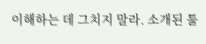이해하는 데 그치지 말라. 소개된 툴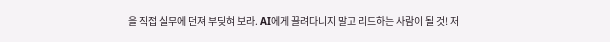을 직접 실무에 던져 부딪혀 보라. AI에게 끌려다니지 말고 리드하는 사람이 될 것! 저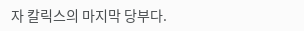자 칼릭스의 마지막 당부다.